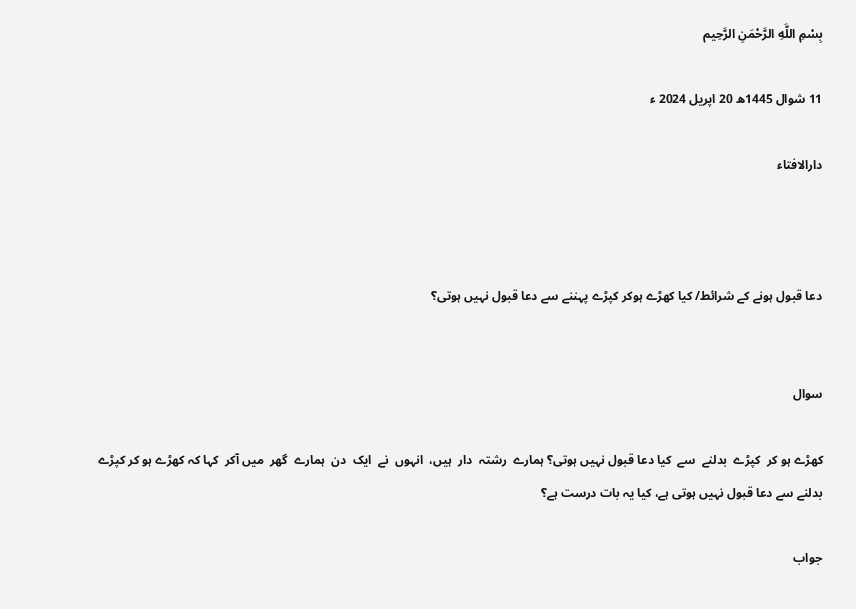بِسْمِ اللَّهِ الرَّحْمَنِ الرَّحِيم

11 شوال 1445ھ 20 اپریل 2024 ء

دارالافتاء



دعا قبول ہونے کے شرائط/ کیا کھڑے ہوکر کپڑے پہننے سے دعا قبول نہیں ہوتی؟


سوال

کھڑے ہو کر  کپڑے  بدلنے  سے  کیا دعا قبول نہیں ہوتی؟ ہمارے  رشتہ  دار  ہیں،  انہوں  نے  ایک  دن  ہمارے  گھر  میں آکر  کہا کہ کھڑے ہو کر کپڑے بدلنے سے دعا قبول نہیں ہوتی ہے، کیا یہ بات درست ہے؟

جواب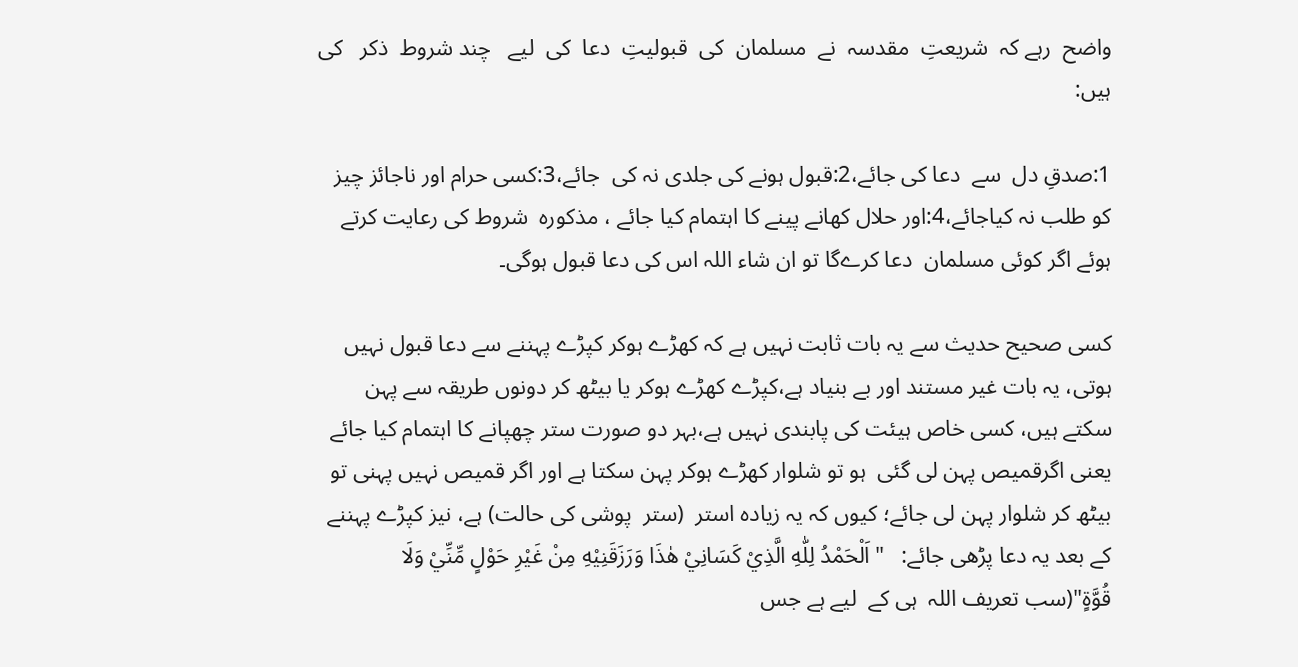واضح  رہے کہ  شریعتِ  مقدسہ  نے  مسلمان  کی  قبولیتِ  دعا  کی  لیے   چند شروط  ذکر   کی ہیں:

1:صدقِ دل  سے  دعا کی جائے،2:قبول ہونے کی جلدی نہ کی  جائے،3:کسی حرام اور ناجائز چیز کو طلب نہ کیاجائے،4:اور حلال کھانے پینے کا اہتمام کیا جائے ، مذکورہ  شروط کی رعایت کرتے ہوئے اگر کوئی مسلمان  دعا کرےگا تو ان شاء اللہ اس کی دعا قبول ہوگی۔

کسی صحیح حدیث سے یہ بات ثابت نہیں ہے کہ کھڑے ہوکر کپڑے پہننے سے دعا قبول نہیں ہوتی، یہ بات غیر مستند اور بے بنیاد ہے،کپڑے کھڑے ہوکر یا بیٹھ کر دونوں طریقہ سے پہن سکتے ہیں، کسی خاص ہیئت کی پابندی نہیں ہے،بہر دو صورت ستر چھپانے کا اہتمام کیا جائے یعنی اگرقمیص پہن لی گئی  ہو تو شلوار کھڑے ہوکر پہن سکتا ہے اور اگر قمیص نہیں پہنی تو بیٹھ کر شلوار پہن لی جائے؛ کیوں کہ یہ زیادہ استر  (ستر  پوشی کی حالت) ہے، نیز کپڑے پہننے کے بعد یہ دعا پڑھی جائے:   "اَلْحَمْدُ لِلّٰهِ الَّذِيْ كَسَانِيْ هٰذَا وَرَزَقَنِيْهِ مِنْ غَيْرِ حَوْلٍ مِّنِّيْ وَلَا قُوَّةٍ"(سب تعریف اللہ  ہی کے  لیے ہے جس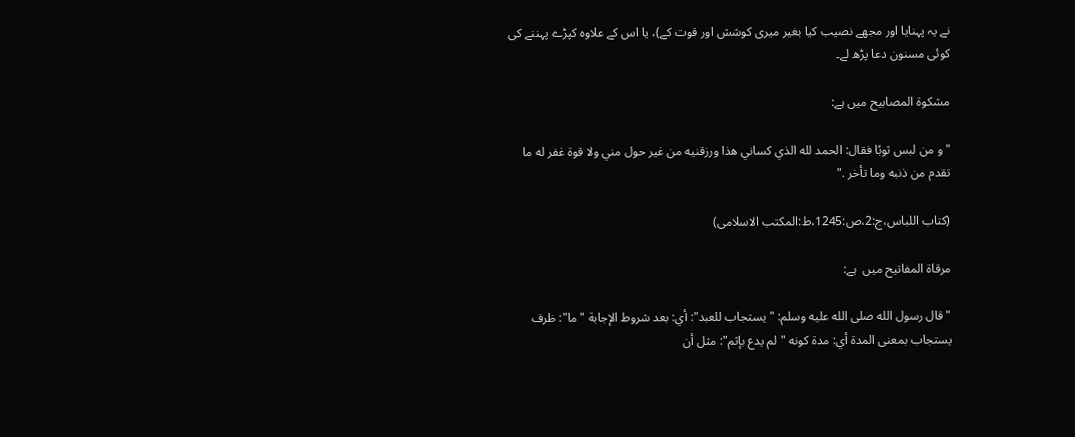نے یہ پہنایا اور مجھے نصیب کیا بغیر میری کوشش اور قوت کے)، یا اس کے علاوہ کپڑے پہننے کی کوئی مسنون دعا پڑھ لے۔

مشکوۃ المصابیح میں ہے:

"و من لبس ثوبًا فقال: الحمد لله الذي ‌كساني هذا ورزقنيه من غير حول مني ولا قوة غفر له ما تقدم من ذنبه وما تأخر ."

(کتاب اللباس،ج:2،ص:1245،ط:المکتب الاسلامی)

مرقاۃ المفاتیح میں  ہے:

"قال رسول الله صلى الله عليه وسلم: "يستجاب للعبد": أي: بعد ‌شروط ‌الإجابة "ما": ظرف يستجاب بمعنى المدة أي: مدة كونه "لم يدع بإثم": مثل أن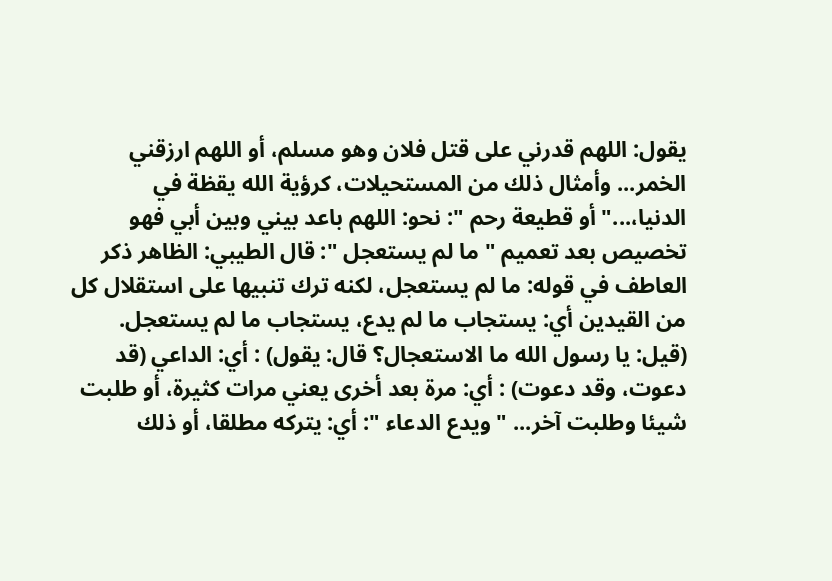يقول: اللهم قدرني على قتل فلان وهو مسلم، أو اللهم ارزقني الخمر... وأمثال ذلك من المستحيلات، كرؤية الله يقظة في الدنيا،..." أو قطيعة رحم ": نحو: اللهم باعد بيني وبين أبي فهو تخصيص بعد تعميم " ما لم يستعجل ": قال الطيبي: الظاهر ذكر العاطف في قوله: ما لم يستعجل، لكنه ترك تنبيها على استقلال كل من القيدين أي: يستجاب ما لم يدع، يستجاب ما لم يستعجل. (قيل: يا رسول الله ما الاستعجال؟ قال: يقول) : أي: الداعي (قد دعوت، وقد دعوت) : أي: مرة بعد أخرى يعني مرات كثيرة، أو طلبت شيئا وطلبت آخر... " ويدع الدعاء ": أي: يتركه مطلقا، أو ذلك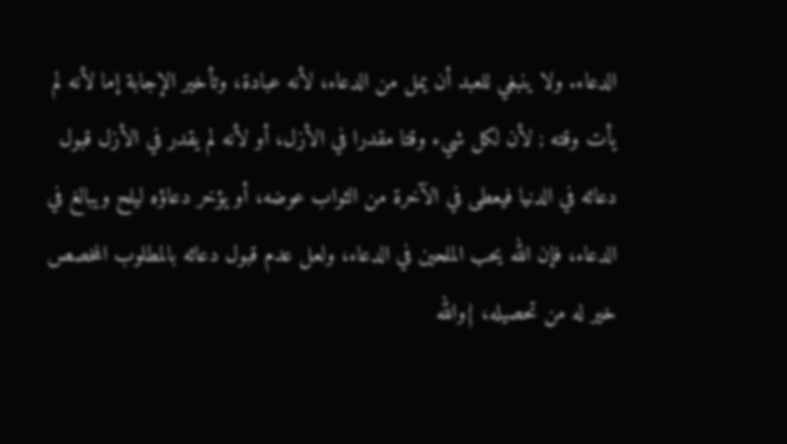الدعاء. ولا ينبغي للعبد أن يمل من الدعاء، لأنه عبادة، وتأخير الإجابة إما لأنه لم يأت وقته ; لأن لكل شيء وقتا مقدرا في الأزل، أو لأنه لم يقدر في الأزل قبول دعائه في الدنيا فيعطى في الآخرة من الثواب عوضه، أو يؤخر دعاؤه ليلح ويبالغ في الدعاء، فإن الله يحب الملحين في الدعاء، ولعل عدم قبول دعائه بالمطلوب المخصص خير له من تحصيله، {والله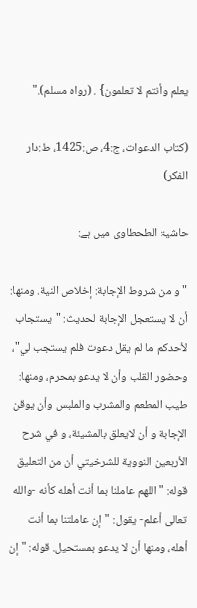يعلم وأنتم لا تعلمون} . (رواه مسلم)."

(کتاب الدعوات، ج:4، ص:1425، ط:دار الفکر)

حاشیۃ الطحطاوی میں ہے:

"و من ‌شروط ‌الإجابة: إخلاص النية. ومنها: أن لا يستعجل الإجابة لحديث: "يستجاب لأحدكم ما لم يقل دعوت فلم يستجب لي"، وحضور القلب وأن لا يدعو بمحرم، ومنها: طيب المطعم والمشرب والملبس وأن يوقن الإجابة و أن لايعلق بالمشيئة، و في شرح الأربعين النووية للشرخيتي أن من التعليق قوله: "اللهم عاملنا بما أنت أهله كأنه -والله تعالى أعلم- يقول: "إن عاملتنا بما أنت أهله، ومنها أن لا يدعو بمستحيل. قوله: " إن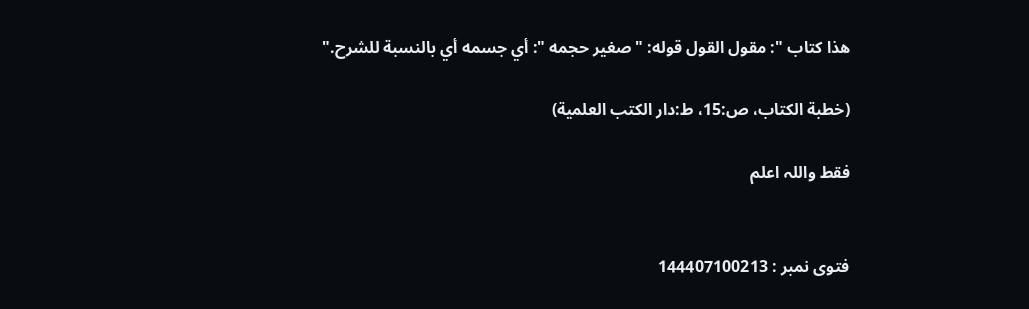هذا كتاب ": مقول القول قوله: " صغير حجمه ": أي جسمه أي بالنسبة للشرح."

(خطبة الكتاب، ص:15، ط:دار الکتب العلمیة)

فقط واللہ اعلم


فتوی نمبر : 144407100213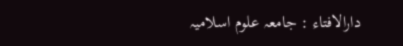دارالافتاء : جامعہ علوم اسلامیہ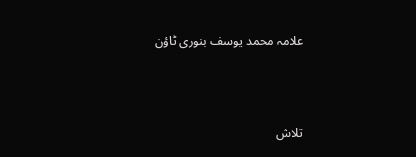علامہ محمد یوسف بنوری ٹاؤن



تلاش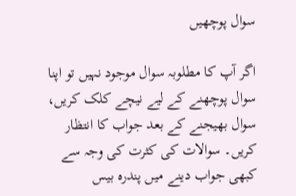سوال پوچھیں

اگر آپ کا مطلوبہ سوال موجود نہیں تو اپنا سوال پوچھنے کے لیے نیچے کلک کریں، سوال بھیجنے کے بعد جواب کا انتظار کریں۔ سوالات کی کثرت کی وجہ سے کبھی جواب دینے میں پندرہ بیس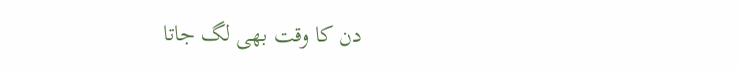دن کا وقت بھی لگ جاتا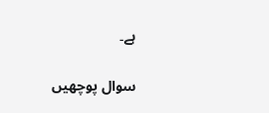ہے۔

سوال پوچھیں